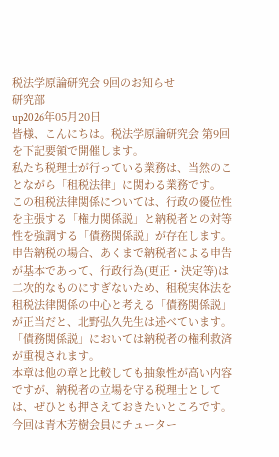税法学原論研究会 9回のお知らせ
研究部
up2026年05月20日
皆様、こんにちは。税法学原論研究会 第9回を下記要領で開催します。
私たち税理士が行っている業務は、当然のことながら「租税法律」に関わる業務です。
この租税法律関係については、行政の優位性を主張する「権力関係説」と納税者との対等性を強調する「債務関係説」が存在します。申告納税の場合、あくまで納税者による申告が基本であって、行政行為(更正・決定等)は二次的なものにすぎないため、租税実体法を租税法律関係の中心と考える「債務関係説」が正当だと、北野弘久先生は述べています。「債務関係説」においては納税者の権利救済が重視されます。
本章は他の章と比較しても抽象性が高い内容ですが、納税者の立場を守る税理士としては、ぜひとも押さえておきたいところです。今回は青木芳樹会員にチューター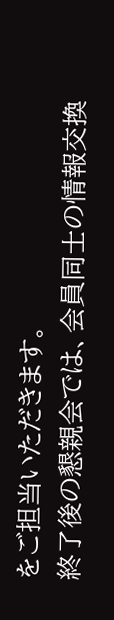をご担当いただきます。
終了後の懇親会では、会員同士の情報交換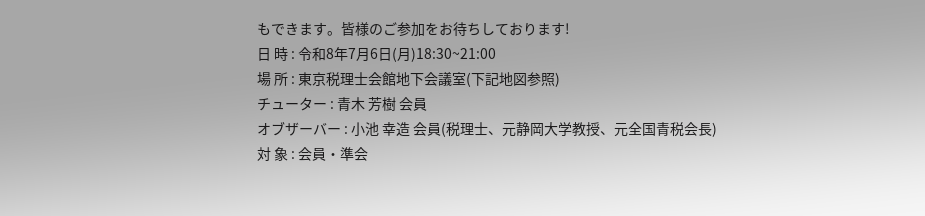もできます。皆様のご参加をお待ちしております!
日 時 : 令和8年7月6日(月)18:30~21:00
場 所 : 東京税理士会館地下会議室(下記地図参照)
チューター : 青木 芳樹 会員
オブザーバー : 小池 幸造 会員(税理士、元静岡大学教授、元全国青税会長)
対 象 : 会員・準会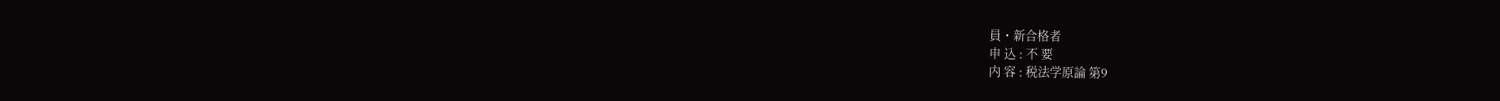員・新合格者
申 込 : 不 要
内 容 : 税法学原論 第9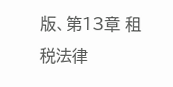版、第13章 租税法律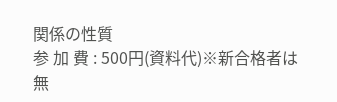関係の性質
参 加 費 : 500円(資料代)※新合格者は無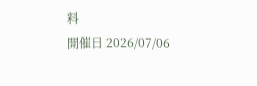料
開催日 2026/07/06